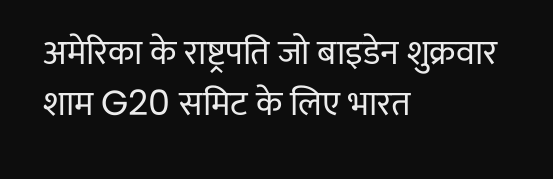अमेरिका के राष्ट्रपति जो बाइडेन शुक्रवार शाम G20 समिट के लिए भारत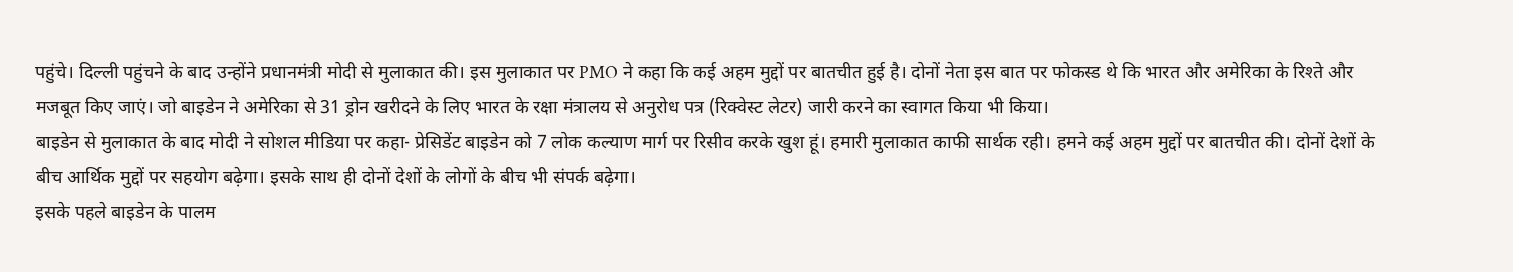पहुंचे। दिल्ली पहुंचने के बाद उन्होंने प्रधानमंत्री मोदी से मुलाकात की। इस मुलाकात पर PMO ने कहा कि कई अहम मुद्दों पर बातचीत हुई है। दोनों नेता इस बात पर फोकस्ड थे कि भारत और अमेरिका के रिश्ते और मजबूत किए जाएं। जो बाइडेन ने अमेरिका से 31 ड्रोन खरीदने के लिए भारत के रक्षा मंत्रालय से अनुरोध पत्र (रिक्वेस्ट लेटर) जारी करने का स्वागत किया भी किया।
बाइडेन से मुलाकात के बाद मोदी ने सोशल मीडिया पर कहा- प्रेसिडेंट बाइडेन को 7 लोक कल्याण मार्ग पर रिसीव करके खुश हूं। हमारी मुलाकात काफी सार्थक रही। हमने कई अहम मुद्दों पर बातचीत की। दोनों देशों के बीच आर्थिक मुद्दों पर सहयोग बढ़ेगा। इसके साथ ही दोनों देशों के लोगों के बीच भी संपर्क बढ़ेगा।
इसके पहले बाइडेन के पालम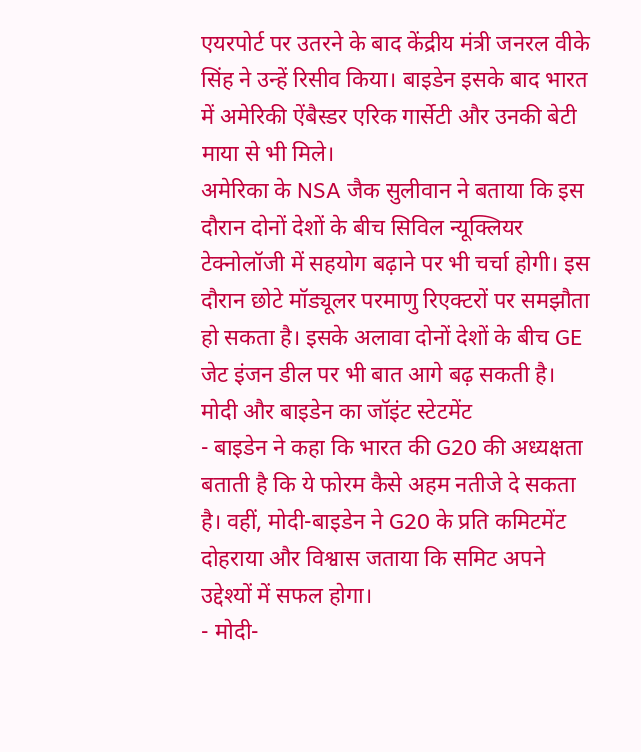एयरपोर्ट पर उतरने के बाद केंद्रीय मंत्री जनरल वीके सिंह ने उन्हें रिसीव किया। बाइडेन इसके बाद भारत में अमेरिकी ऐंबैस्डर एरिक गार्सेटी और उनकी बेटी माया से भी मिले।
अमेरिका के NSA जैक सुलीवान ने बताया कि इस दौरान दोनों देशों के बीच सिविल न्यूक्लियर टेक्नोलॉजी में सहयोग बढ़ाने पर भी चर्चा होगी। इस दौरान छोटे मॉड्यूलर परमाणु रिएक्टरों पर समझौता हो सकता है। इसके अलावा दोनों देशों के बीच GE जेट इंजन डील पर भी बात आगे बढ़ सकती है।
मोदी और बाइडेन का जॉइंट स्टेटमेंट
- बाइडेन ने कहा कि भारत की G20 की अध्यक्षता बताती है कि ये फोरम कैसे अहम नतीजे दे सकता है। वहीं, मोदी-बाइडेन ने G20 के प्रति कमिटमेंट दोहराया और विश्वास जताया कि समिट अपने उद्देश्यों में सफल होगा।
- मोदी-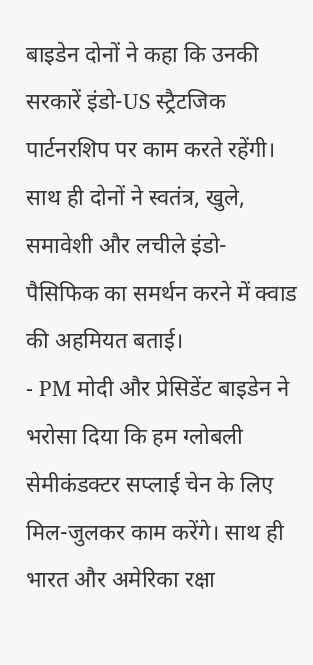बाइडेन दोनों ने कहा कि उनकी सरकारें इंडो-US स्ट्रैटजिक पार्टनरशिप पर काम करते रहेंगी। साथ ही दोनों ने स्वतंत्र, खुले, समावेशी और लचीले इंडो-पैसिफिक का समर्थन करने में क्वाड की अहमियत बताई।
- PM मोदी और प्रेसिडेंट बाइडेन ने भरोसा दिया कि हम ग्लोबली सेमीकंडक्टर सप्लाई चेन के लिए मिल-जुलकर काम करेंगे। साथ ही भारत और अमेरिका रक्षा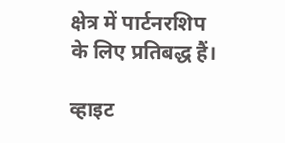क्षेत्र में पार्टनरशिप के लिए प्रतिबद्ध हैं।

व्हाइट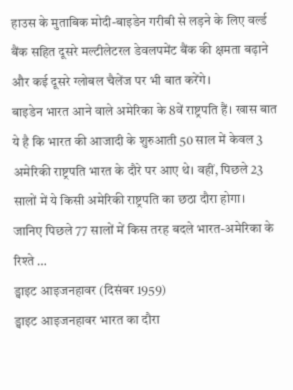हाउस के मुताबिक मोदी-बाइडेन गरीबी से लड़ने के लिए वर्ल्ड बैंक सहित दूसरे मल्टीलेटरल डेवलपमेंट बैंक की क्षमता बढ़ाने और कई दूसरे ग्लोबल चैलेंज पर भी बात करेंगे।
बाइडेन भारत आने वाले अमेरिका के 8वें राष्ट्रपति हैं। खास बात ये है कि भारत की आजादी के शुरुआती 50 साल में केवल 3 अमेरिकी राष्ट्रपति भारत के दौरे पर आए थे। वहीं, पिछले 23 सालों में ये किसी अमेरिकी राष्ट्रपति का छठा दौरा होगा।
जानिए पिछले 77 सालों में किस तरह बदले भारत-अमेरिका के रिश्ते …
ड्वाइट आइजनहावर (दिसंबर 1959)
ड्वाइट आइजनहावर भारत का दौरा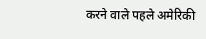करने वाले पहले अमेरिकी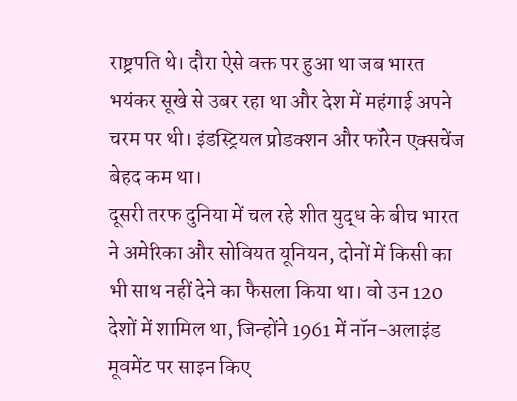राष्ट्रपति थे। दौरा ऐसे वक्त पर हुआ था जब भारत भयंकर सूखे से उबर रहा था और देश में महंगाई अपने चरम पर थी। इंडस्ट्रियल प्रोडक्शन और फॉरेन एक्सचेंज बेहद कम था।
दूसरी तरफ दुनिया में चल रहे शीत युद्ध के बीच भारत ने अमेरिका और सोवियत यूनियन, दोनों में किसी का भी साथ नहीं देने का फैसला किया था। वो उन 120 देशों में शामिल था, जिन्होंने 1961 में नॉन-अलाइंड मूवमेंट पर साइन किए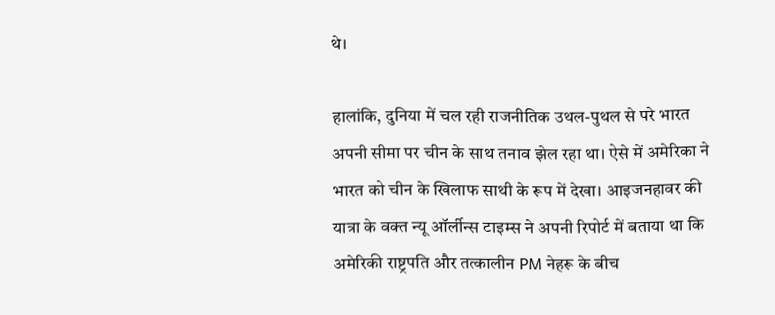थे।

हालांकि, दुनिया में चल रही राजनीतिक उथल-पुथल से परे भारत अपनी सीमा पर चीन के साथ तनाव झेल रहा था। ऐसे में अमेरिका ने भारत को चीन के खिलाफ साथी के रूप में देखा। आइजनहावर की यात्रा के वक्त न्यू ऑर्लीन्स टाइम्स ने अपनी रिपोर्ट में बताया था कि अमेरिकी राष्ट्रपति और तत्कालीन PM नेहरू के बीच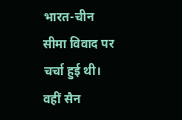भारत-चीन सीमा विवाद पर चर्चा हुई थी।
वहीं सैन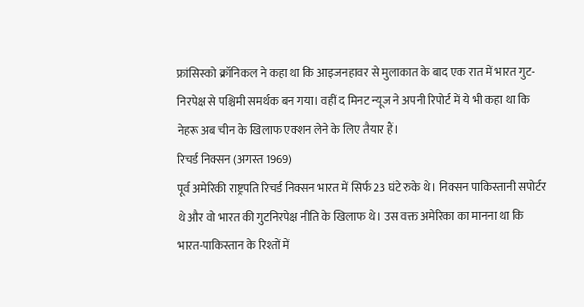फ्रांसिस्को क्रॉनिकल ने कहा था कि आइजनहावर से मुलाकात के बाद एक रात में भारत गुट-निरपेक्ष से पश्चिमी समर्थक बन गया। वहीं द मिनट न्यूज ने अपनी रिपोर्ट में ये भी कहा था कि नेहरू अब चीन के खिलाफ एक्शन लेने के लिए तैयार हैं।
रिचर्ड निक्सन (अगस्त 1969)
पूर्व अमेरिकी राष्ट्रपति रिचर्ड निक्सन भारत में सिर्फ 23 घंटे रुके थे। निक्सन पाकिस्तानी सपोर्टर थे और वो भारत की गुटनिरपेक्ष नीति के खिलाफ थे। उस वक्त अमेरिका का मानना था कि भारत-पाकिस्तान के रिश्तों में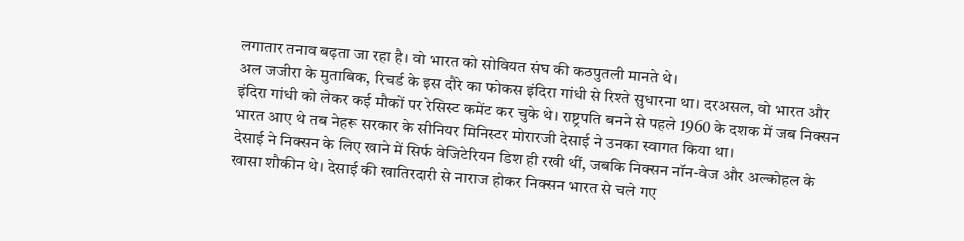लगातार तनाव बढ़ता जा रहा है। वो भारत को सोवियत संघ की कठपुतली मानते थे।
अल जजीरा के मुताबिक, रिचर्ड के इस दौरे का फोकस इंदिरा गांधी से रिश्ते सुधारना था। दरअसल, वो भारत और इंदिरा गांधी को लेकर कई मौकों पर रेसिस्ट कमेंट कर चुके थे। राष्ट्रपति बनने से पहले 1960 के दशक में जब निक्सन भारत आए थे तब नेहरू सरकार के सीनियर मिनिस्टर मोरारजी देसाई ने उनका स्वागत किया था।
देसाई ने निक्सन के लिए खाने में सिर्फ वेजिटेरियन डिश ही रखी थीं, जबकि निक्सन नॉन-वेज और अल्कोहल के खासा शौकीन थे। देसाई की खातिरदारी से नाराज होकर निक्सन भारत से चले गए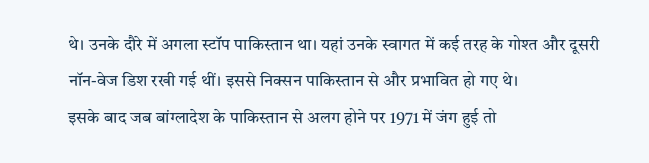थे। उनके दौरे में अगला स्टॉप पाकिस्तान था। यहां उनके स्वागत में कई तरह के गोश्त और दूसरी नॉन-वेज डिश रखी गई थीं। इससे निक्सन पाकिस्तान से और प्रभावित हो गए थे।
इसके बाद जब बांग्लादेश के पाकिस्तान से अलग होने पर 1971 में जंग हुई तो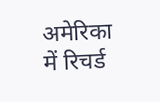अमेरिका में रिचर्ड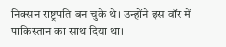निक्सन राष्ट्रपति बन चुके थे। उन्होंने इस वॉर में पाकिस्तान का साथ दिया था।